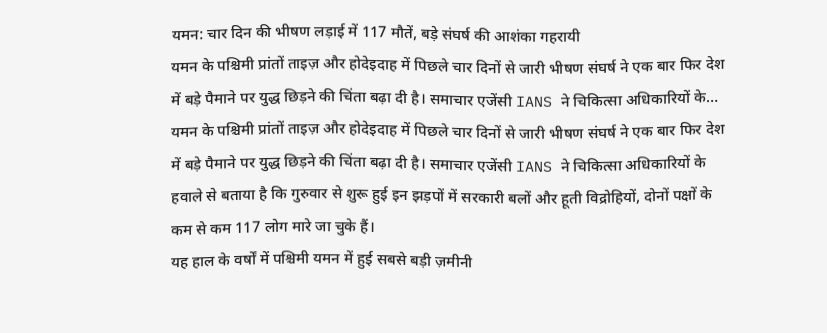यमन: चार दिन की भीषण लड़ाई में 117 मौतें, बड़े संघर्ष की आशंका गहरायी
यमन के पश्चिमी प्रांतों ताइज़ और होदेइदाह में पिछले चार दिनों से जारी भीषण संघर्ष ने एक बार फिर देश में बड़े पैमाने पर युद्ध छिड़ने की चिंता बढ़ा दी है। समाचार एजेंसी IANS ने चिकित्सा अधिकारियों के…
यमन के पश्चिमी प्रांतों ताइज़ और होदेइदाह में पिछले चार दिनों से जारी भीषण संघर्ष ने एक बार फिर देश में बड़े पैमाने पर युद्ध छिड़ने की चिंता बढ़ा दी है। समाचार एजेंसी IANS ने चिकित्सा अधिकारियों के हवाले से बताया है कि गुरुवार से शुरू हुई इन झड़पों में सरकारी बलों और हूती विद्रोहियों, दोनों पक्षों के कम से कम 117 लोग मारे जा चुके हैं।
यह हाल के वर्षों में पश्चिमी यमन में हुई सबसे बड़ी ज़मीनी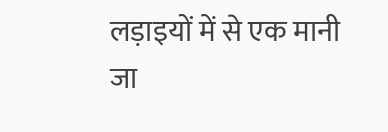लड़ाइयों में से एक मानी जा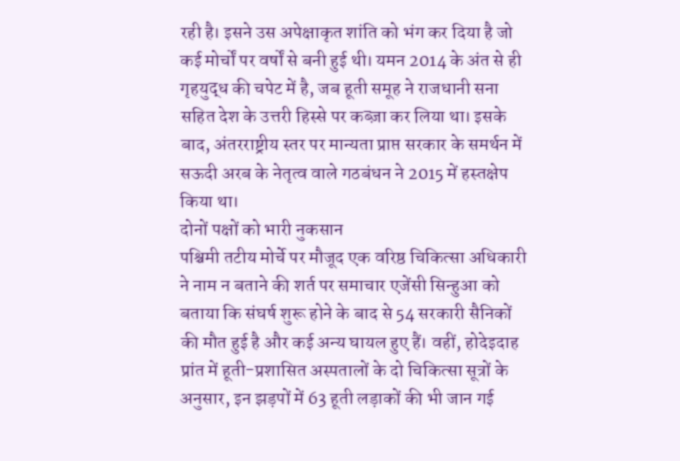रही है। इसने उस अपेक्षाकृत शांति को भंग कर दिया है जो कई मोर्चों पर वर्षों से बनी हुई थी। यमन 2014 के अंत से ही गृहयुद्ध की चपेट में है, जब हूती समूह ने राजधानी सना सहित देश के उत्तरी हिस्से पर कब्ज़ा कर लिया था। इसके बाद, अंतरराष्ट्रीय स्तर पर मान्यता प्राप्त सरकार के समर्थन में सऊदी अरब के नेतृत्व वाले गठबंधन ने 2015 में हस्तक्षेप किया था।
दोनों पक्षों को भारी नुकसान
पश्चिमी तटीय मोर्चे पर मौजूद एक वरिष्ठ चिकित्सा अधिकारी ने नाम न बताने की शर्त पर समाचार एजेंसी सिन्हुआ को बताया कि संघर्ष शुरू होने के बाद से 54 सरकारी सैनिकों की मौत हुई है और कई अन्य घायल हुए हैं। वहीं, होदेइदाह प्रांत में हूती-प्रशासित अस्पतालों के दो चिकित्सा सूत्रों के अनुसार, इन झड़पों में 63 हूती लड़ाकों की भी जान गई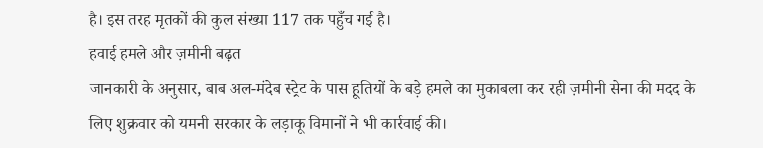है। इस तरह मृतकों की कुल संख्या 117 तक पहुँच गई है।
हवाई हमले और ज़मीनी बढ़त
जानकारी के अनुसार, बाब अल-मंदेब स्ट्रेट के पास हूतियों के बड़े हमले का मुकाबला कर रही ज़मीनी सेना की मदद के लिए शुक्रवार को यमनी सरकार के लड़ाकू विमानों ने भी कार्रवाई की।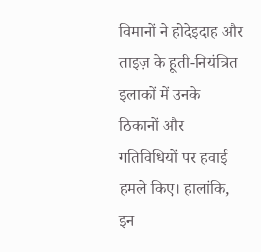विमानों ने होदेइदाह और ताइज़ के हूती-नियंत्रित इलाकों में उनके ठिकानों और गतिविधियों पर हवाई हमले किए। हालांकि, इन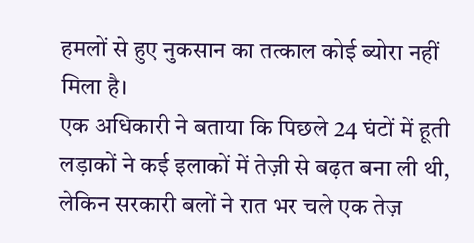हमलों से हुए नुकसान का तत्काल कोई ब्योरा नहीं मिला है।
एक अधिकारी ने बताया कि पिछले 24 घंटों में हूती लड़ाकों ने कई इलाकों में तेज़ी से बढ़त बना ली थी, लेकिन सरकारी बलों ने रात भर चले एक तेज़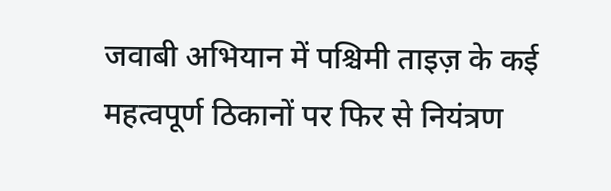जवाबी अभियान में पश्चिमी ताइज़ के कई महत्वपूर्ण ठिकानों पर फिर से नियंत्रण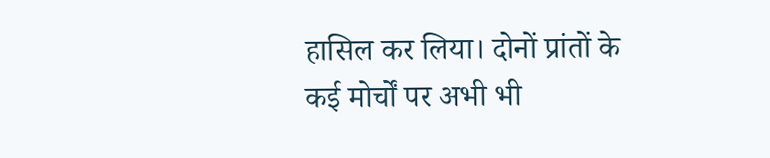हासिल कर लिया। दोनों प्रांतों के कई मोर्चों पर अभी भी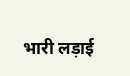भारी लड़ाई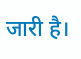जारी है।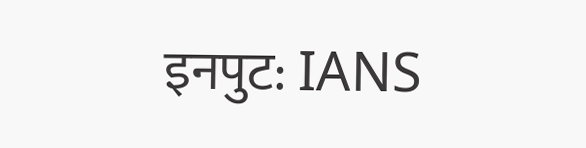इनपुट: IANS